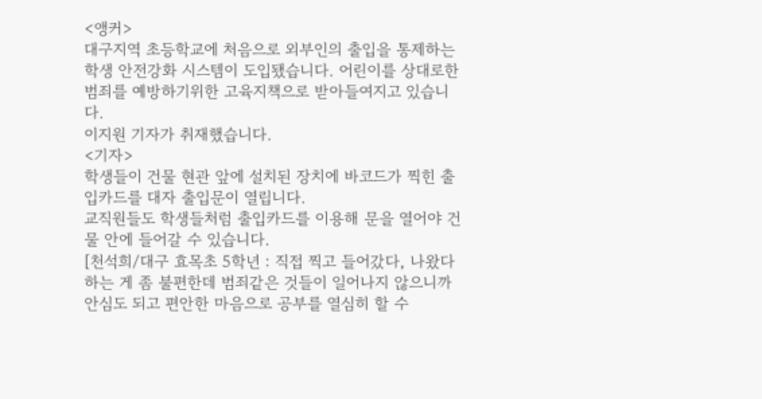<앵커>
대구지역 초등학교에 처음으로 외부인의 출입을 통제하는 학생 안전강화 시스템이 도입됐습니다. 어린이를 상대로한 범죄를 예방하기위한 고육지책으로 받아들여지고 있습니다.
이지원 기자가 취재했습니다.
<기자>
학생들이 건물 현관 앞에 설치된 장치에 바코드가 찍힌 출입카드를 대자 출입문이 열립니다.
교직원들도 학생들처럼 출입카드를 이용해 문을 열어야 건물 안에 들어갈 수 있습니다.
[천석희/대구 효목초 5학년 : 직접 찍고 들어갔다, 나왔다 하는 게 좀 불편한데 범죄같은 것들이 일어나지 않으니까 안심도 되고 편안한 마음으로 공부를 열심히 할 수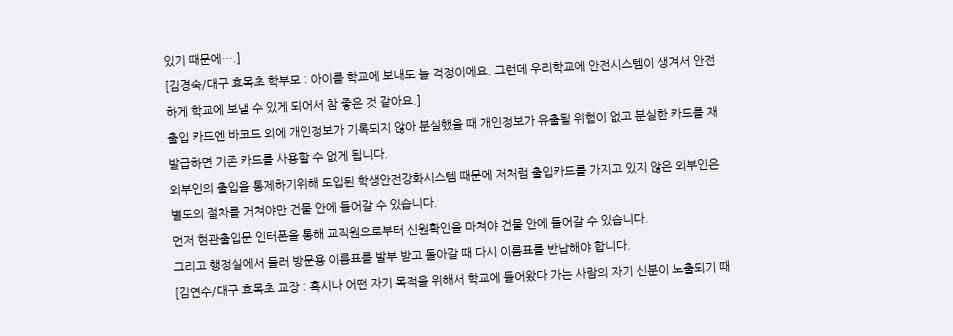있기 때문에….]
[김경숙/대구 효목초 학부모 : 아이를 학교에 보내도 늘 걱정이에요. 그런데 우리학교에 안전시스템이 생겨서 안전하게 학교에 보낼 수 있게 되어서 참 좋은 것 같아요.]
출입 카드엔 바코드 외에 개인정보가 기록되지 않아 분실했을 때 개인정보가 유출될 위험이 없고 분실한 카드를 재발급하면 기존 카드를 사용할 수 없게 됩니다.
외부인의 출입을 통제하기위해 도입된 학생안전강화시스템 때문에 저처럼 출입카드를 가지고 있지 않은 외부인은 별도의 절차를 거쳐야만 건물 안에 들어갈 수 있습니다.
먼저 현관출입문 인터폰을 통해 교직원으로부터 신원확인을 마쳐야 건물 안에 들어갈 수 있습니다.
그리고 행정실에서 들러 방문용 이름표를 발부 받고 돌아갈 때 다시 이름표를 반납해야 합니다.
[김연수/대구 효목초 교장 : 혹시나 어떤 자기 목적을 위해서 학교에 들어왔다 가는 사람의 자기 신분이 노출되기 때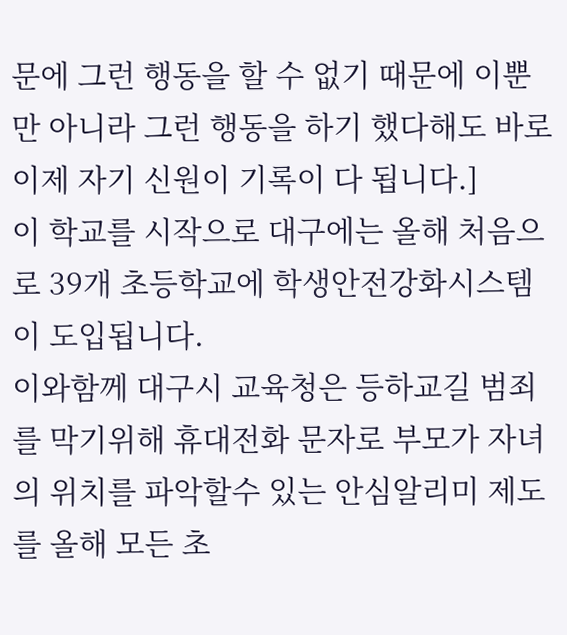문에 그런 행동을 할 수 없기 때문에 이뿐만 아니라 그런 행동을 하기 했다해도 바로 이제 자기 신원이 기록이 다 됩니다.]
이 학교를 시작으로 대구에는 올해 처음으로 39개 초등학교에 학생안전강화시스템이 도입됩니다.
이와함께 대구시 교육청은 등하교길 범죄를 막기위해 휴대전화 문자로 부모가 자녀의 위치를 파악할수 있는 안심알리미 제도를 올해 모든 초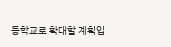등학교로 확대할 계획입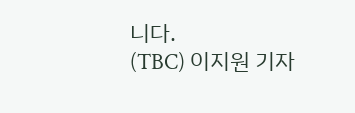니다.
(TBC) 이지원 기자